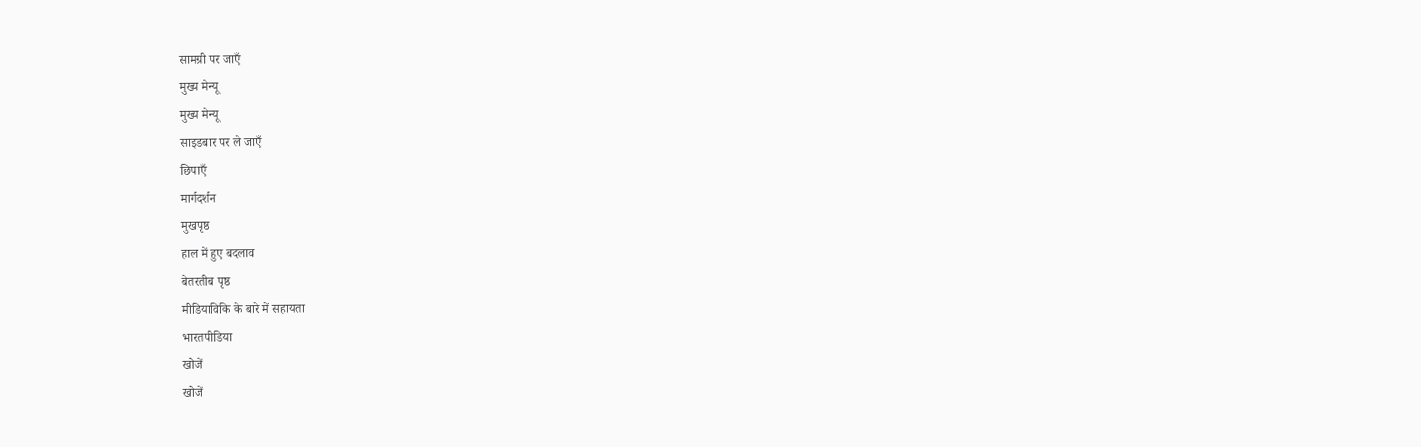सामग्री पर जाएँ
मुख्य मेन्यू
मुख्य मेन्यू
साइडबार पर ले जाएँ
छिपाएँ
मार्गदर्शन
मुखपृष्ठ
हाल में हुए बदलाव
बेतरतीब पृष्ठ
मीडियाविकि के बारे में सहायता
भारतपीडिया
खोजें
खोजें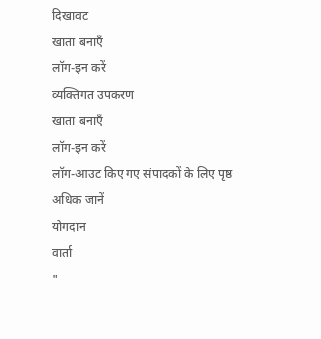दिखावट
खाता बनाएँ
लॉग-इन करें
व्यक्तिगत उपकरण
खाता बनाएँ
लॉग-इन करें
लॉग-आउट किए गए संपादकों के लिए पृष्ठ
अधिक जानें
योगदान
वार्ता
"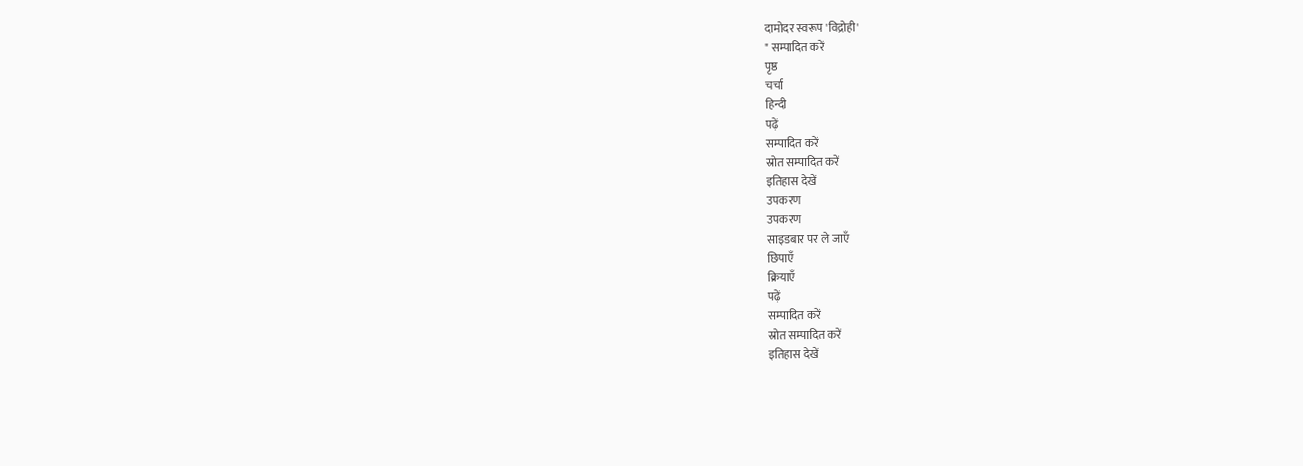दामोदर स्वरूप 'विद्रोही'
" सम्पादित करें
पृष्ठ
चर्चा
हिन्दी
पढ़ें
सम्पादित करें
स्रोत सम्पादित करें
इतिहास देखें
उपकरण
उपकरण
साइडबार पर ले जाएँ
छिपाएँ
क्रियाएँ
पढ़ें
सम्पादित करें
स्रोत सम्पादित करें
इतिहास देखें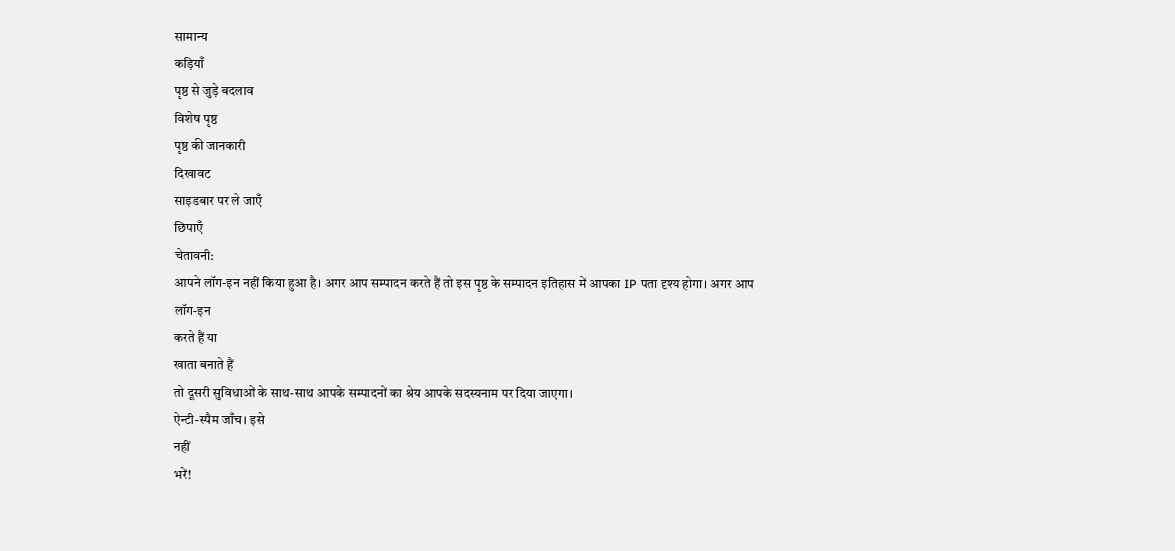सामान्य
कड़ियाँ
पृष्ठ से जुड़े बदलाव
विशेष पृष्ठ
पृष्ठ की जानकारी
दिखावट
साइडबार पर ले जाएँ
छिपाएँ
चेतावनी:
आपने लॉग-इन नहीं किया हुआ है। अगर आप सम्पादन करते हैं तो इस पृष्ठ के सम्पादन इतिहास में आपका IP पता दृश्य होगा। अगर आप
लॉग-इन
करते हैं या
खाता बनाते हैं
तो दूसरी सुविधाओं के साथ-साथ आपके सम्पादनों का श्रेय आपके सदस्यनाम पर दिया जाएगा।
ऐन्टी-स्पैम जाँच। इसे
नहीं
भरें!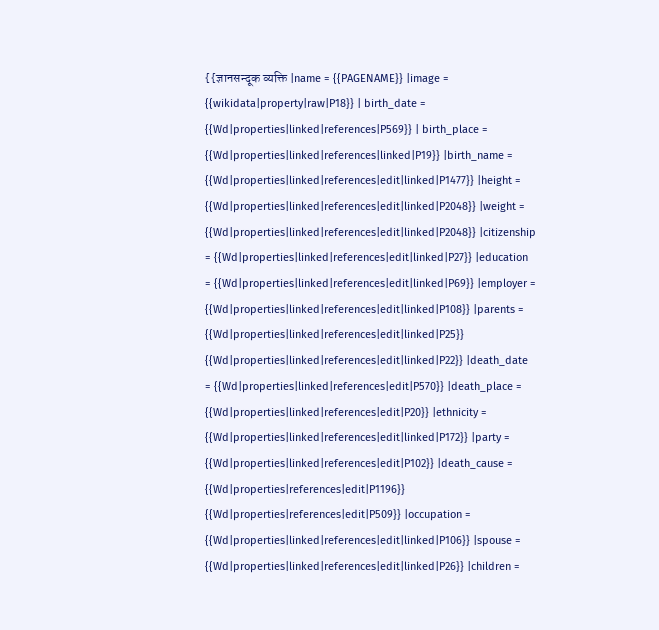{{ज्ञानसन्दूक व्यक्ति |name = {{PAGENAME}} |image = {{wikidata|property|raw|P18}} | birth_date = {{Wd|properties|linked|references|P569}} | birth_place = {{Wd|properties|linked|references|linked|P19}} |birth_name = {{Wd|properties|linked|references|edit|linked|P1477}} |height = {{Wd|properties|linked|references|edit|linked|P2048}} |weight = {{Wd|properties|linked|references|edit|linked|P2048}} |citizenship = {{Wd|properties|linked|references|edit|linked|P27}} |education = {{Wd|properties|linked|references|edit|linked|P69}} |employer = {{Wd|properties|linked|references|edit|linked|P108}} |parents = {{Wd|properties|linked|references|edit|linked|P25}} {{Wd|properties|linked|references|edit|linked|P22}} |death_date = {{Wd|properties|linked|references|edit|P570}} |death_place = {{Wd|properties|linked|references|edit|P20}} |ethnicity = {{Wd|properties|linked|references|edit|linked|P172}} |party = {{Wd|properties|linked|references|edit|P102}} |death_cause = {{Wd|properties|references|edit|P1196}} {{Wd|properties|references|edit|P509}} |occupation = {{Wd|properties|linked|references|edit|linked|P106}} |spouse = {{Wd|properties|linked|references|edit|linked|P26}} |children =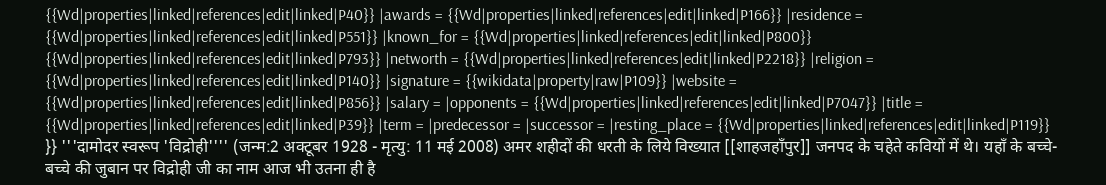{{Wd|properties|linked|references|edit|linked|P40}} |awards = {{Wd|properties|linked|references|edit|linked|P166}} |residence = {{Wd|properties|linked|references|edit|linked|P551}} |known_for = {{Wd|properties|linked|references|edit|linked|P800}} {{Wd|properties|linked|references|edit|linked|P793}} |networth = {{Wd|properties|linked|references|edit|linked|P2218}} |religion = {{Wd|properties|linked|references|edit|linked|P140}} |signature = {{wikidata|property|raw|P109}} |website = {{Wd|properties|linked|references|edit|linked|P856}} |salary = |opponents = {{Wd|properties|linked|references|edit|linked|P7047}} |title = {{Wd|properties|linked|references|edit|linked|P39}} |term = |predecessor = |successor = |resting_place = {{Wd|properties|linked|references|edit|linked|P119}} }} '''दामोदर स्वरूप 'विद्रोही'''' (जन्म:2 अक्टूबर 1928 - मृत्यु: 11 मई 2008) अमर शहीदों की धरती के लिये विख्यात [[शाहजहाँपुर]] जनपद के चहेते कवियों में थे। यहाँ के बच्चे-बच्चे की जुबान पर विद्रोही जी का नाम आज भी उतना ही है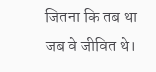जितना कि तब था जब वे जीवित थे।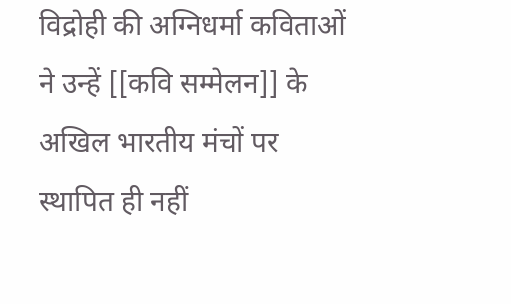विद्रोही की अग्निधर्मा कविताओं ने उन्हें [[कवि सम्मेलन]] के अखिल भारतीय मंचों पर स्थापित ही नहीं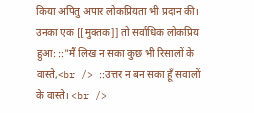किया अपितु अपार लोकप्रियता भी प्रदान की। उनका एक [[मुक्तक]] तो सर्वाधिक लोकप्रिय हुआ: ::"मैं लिख न सका कुछ भी रिसालों के वास्ते,<br /> ::उत्तर न बन सका हूँ सवालों के वास्ते। <br />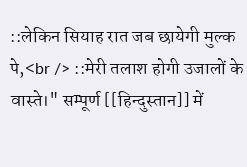::लेकिन सियाह रात जब छायेगी मुल्क पे,<br /> ::मेरी तलाश होगी उजालों के वास्ते।" सम्पूर्ण [[हिन्दुस्तान]] में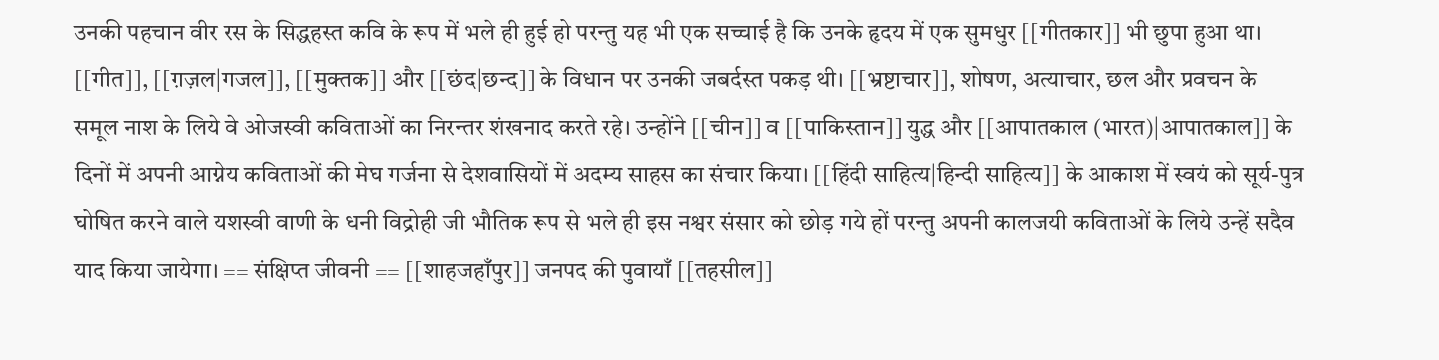उनकी पहचान वीर रस के सिद्धहस्त कवि के रूप में भले ही हुई हो परन्तु यह भी एक सच्चाई है कि उनके हृदय में एक सुमधुर [[गीतकार]] भी छुपा हुआ था। [[गीत]], [[ग़ज़ल|गजल]], [[मुक्तक]] और [[छंद|छन्द]] के विधान पर उनकी जबर्दस्त पकड़ थी। [[भ्रष्टाचार]], शोषण, अत्याचार, छल और प्रवचन के समूल नाश के लिये वे ओजस्वी कविताओं का निरन्तर शंखनाद करते रहे। उन्होंने [[चीन]] व [[पाकिस्तान]] युद्ध और [[आपातकाल (भारत)|आपातकाल]] के दिनों में अपनी आग्नेय कविताओं की मेघ गर्जना से देशवासियों में अदम्य साहस का संचार किया। [[हिंदी साहित्य|हिन्दी साहित्य]] के आकाश में स्वयं को सूर्य-पुत्र घोषित करने वाले यशस्वी वाणी के धनी विद्रोही जी भौतिक रूप से भले ही इस नश्वर संसार को छोड़ गये हों परन्तु अपनी कालजयी कविताओं के लिये उन्हें सदैव याद किया जायेगा। == संक्षिप्त जीवनी == [[शाहजहाँपुर]] जनपद की पुवायाँ [[तहसील]]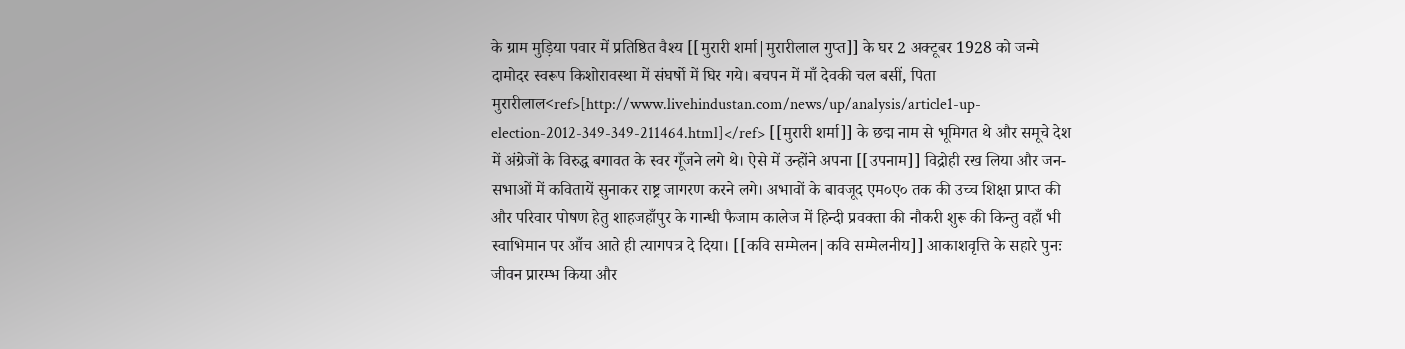के ग्राम मुड़िया पवार में प्रतिष्ठित वैश्य [[मुरारी शर्मा|मुरारीलाल गुप्त]] के घर 2 अक्टूबर 1928 को जन्मे दामोदर स्वरूप किशोरावस्था में संघर्षो में घिर गये। बचपन में माँ देवकी चल बसीं, पिता मुरारीलाल<ref>[http://www.livehindustan.com/news/up/analysis/article1-up-election-2012-349-349-211464.html]</ref> [[मुरारी शर्मा]] के छद्म नाम से भूमिगत थे और समूचे देश में अंग्रेजों के विरुद्ध बगावत के स्वर गूँजने लगे थे। ऐसे में उन्होंने अपना [[उपनाम]] विद्रोही रख लिया और जन-सभाओं में कवितायें सुनाकर राष्ट्र जागरण करने लगे। अभावों के बावजूद एम०ए० तक की उच्च शिक्षा प्राप्त की और परिवार पोषण हेतु शाहजहाँपुर के गान्धी फैजाम कालेज में हिन्दी प्रवक्ता की नौकरी शुरू की किन्तु वहाँ भी स्वाभिमान पर आँच आते ही त्यागपत्र दे दिया। [[कवि सम्मेलन|कवि सम्मेलनीय]] आकाशवृत्ति के सहारे पुनः जीवन प्रारम्भ किया और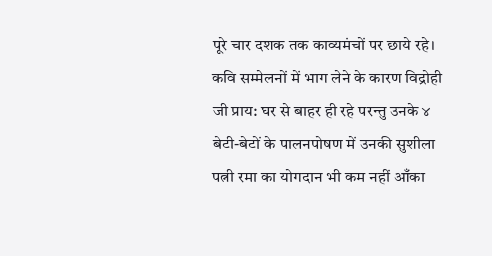पूरे चार दशक तक काव्यमंचों पर छाये रहे। कवि सम्मेलनों में भाग लेने के कारण विद्रोही जी प्राय: घर से बाहर ही रहे परन्तु उनके ४ बेटी-बेटों के पालनपोषण में उनकी सुशीला पत्नी रमा का योगदान भी कम नहीं आँका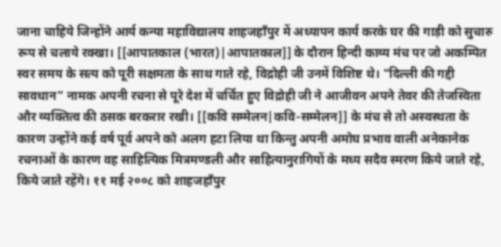जाना चाहिये जिन्होंने आर्य कन्या महाविद्यालय शाहजहाँपुर में अध्यापन कार्य करके घर की गाड़ी को सुचारु रूप से चलाये रक्खा। [[आपातकाल (भारत)|आपातकाल]] के दौरान हिन्दी काव्य मंच पर जो अकम्पित स्वर समय के सत्य को पूरी सक्षमता के साथ गाते रहे, विद्रोही जी उनमें विशिष्ट थे। "दिल्ली की गद्दी सावधान" नामक अपनी रचना से पूरे देश में चर्चित हुए विद्रोही जी ने आजीवन अपने तेवर की तेजस्विता और व्यक्तित्व की ठसक बरकरार रखी। [[कवि सम्मेलन|कवि-सम्मेलन]] के मंच से तो अस्वस्थता के कारण उन्होंने कई वर्ष पूर्व अपने को अलग हटा लिया था किन्तु अपनी अमोघ प्रभाव वाली अनेकानेक रचनाओं के कारण वह साहित्यिक मित्रमण्डली और साहित्यानुरागियों के मध्य सदैव स्मरण किये जाते रहे, किये जाते रहेंगे। ११ मई २००८ को शाहजहाँपुर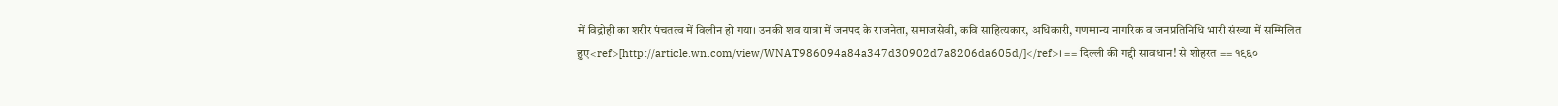में विद्रोही का शरीर पंचतत्व में विलीन हो गया। उनकी शव यात्रा में जनपद के राजनेता, समाजसेवी, कवि साहित्यकार, अधिकारी, गणमान्य नागरिक व जनप्रतिनिधि भारी संख्या में सम्मिलित हुए<ref>[http://article.wn.com/view/WNAT986094a84a347d30902d7a8206da605d/]</ref>। == दिल्ली की गद्दी सावधान! से शोहरत == १९६०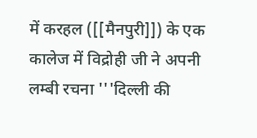में करहल ([[मैनपुरी]]) के एक कालेज में विद्रोही जी ने अपनी लम्बी रचना '''दिल्ली की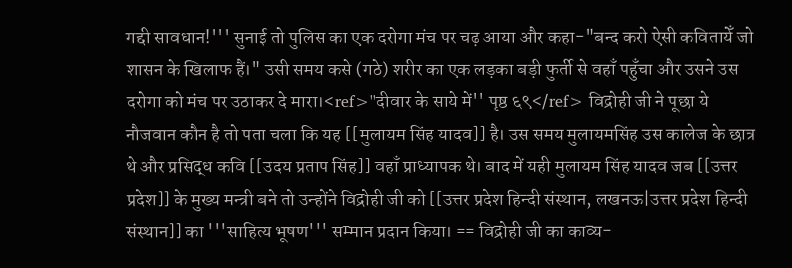गद्दी सावधान!''' सुनाई तो पुलिस का एक दरोगा मंच पर चढ़ आया और कहा-"बन्द करो ऐसी कवितायेँ जो शासन के खिलाफ हैं।" उसी समय कसे (गठे) शरीर का एक लड़का बड़ी फुर्ती से वहाँ पहुँचा और उसने उस दरोगा को मंच पर उठाकर दे मारा।<ref>''दीवार के साये में'' पृष्ठ ६९</ref> विद्रोही जी ने पूछा ये नौजवान कौन है तो पता चला कि यह [[मुलायम सिंह यादव]] है। उस समय मुलायमसिंह उस कालेज के छात्र थे और प्रसिद्ध कवि [[उदय प्रताप सिंह]] वहाँ प्राध्यापक थे। बाद में यही मुलायम सिंह यादव जब [[उत्तर प्रदेश]] के मुख्य मन्त्री बने तो उन्होंने विद्रोही जी को [[उत्तर प्रदेश हिन्दी संस्थान, लखनऊ|उत्तर प्रदेश हिन्दी संस्थान]] का '''साहित्य भूषण''' सम्मान प्रदान किया। == विद्रोही जी का काव्य-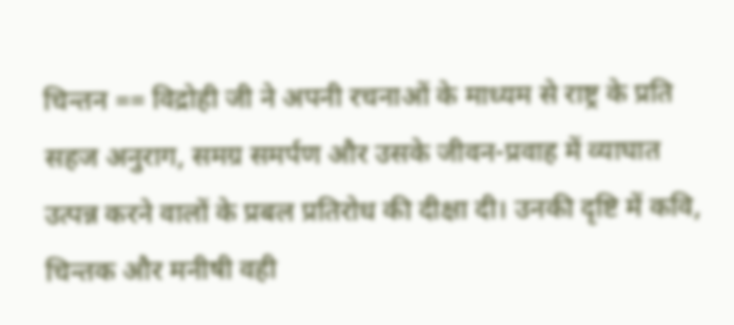चिन्तन == विद्रोही जी ने अपनी रचनाओं के माध्यम से राष्ट्र के प्रति सहज अनुराग, समग्र समर्पण और उसके जीवन-प्रवाह में व्याघात उत्पन्न करने वालों के प्रबल प्रतिरोध की दीक्षा दी। उनकी दृष्टि में कवि, चिन्तक और मनीषी वही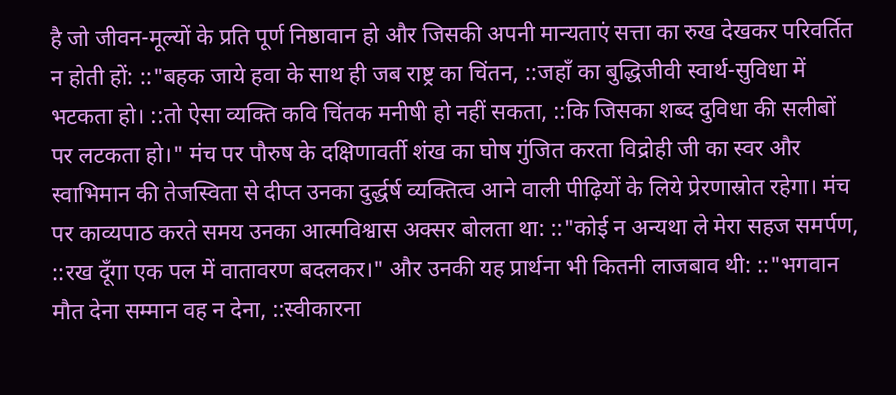है जो जीवन-मूल्यों के प्रति पूर्ण निष्ठावान हो और जिसकी अपनी मान्यताएं सत्ता का रुख देखकर परिवर्तित न होती हों: ::"बहक जाये हवा के साथ ही जब राष्ट्र का चिंतन, ::जहाँ का बुद्धिजीवी स्वार्थ-सुविधा में भटकता हो। ::तो ऐसा व्यक्ति कवि चिंतक मनीषी हो नहीं सकता, ::कि जिसका शब्द दुविधा की सलीबों पर लटकता हो।" मंच पर पौरुष के दक्षिणावर्ती शंख का घोष गुंजित करता विद्रोही जी का स्वर और स्वाभिमान की तेजस्विता से दीप्त उनका दुर्द्धर्ष व्यक्तित्व आने वाली पीढ़ियों के लिये प्रेरणास्रोत रहेगा। मंच पर काव्यपाठ करते समय उनका आत्मविश्वास अक्सर बोलता था: ::"कोई न अन्यथा ले मेरा सहज समर्पण, ::रख दूँगा एक पल में वातावरण बदलकर।" और उनकी यह प्रार्थना भी कितनी लाजबाव थी: ::"भगवान मौत देना सम्मान वह न देना, ::स्वीकारना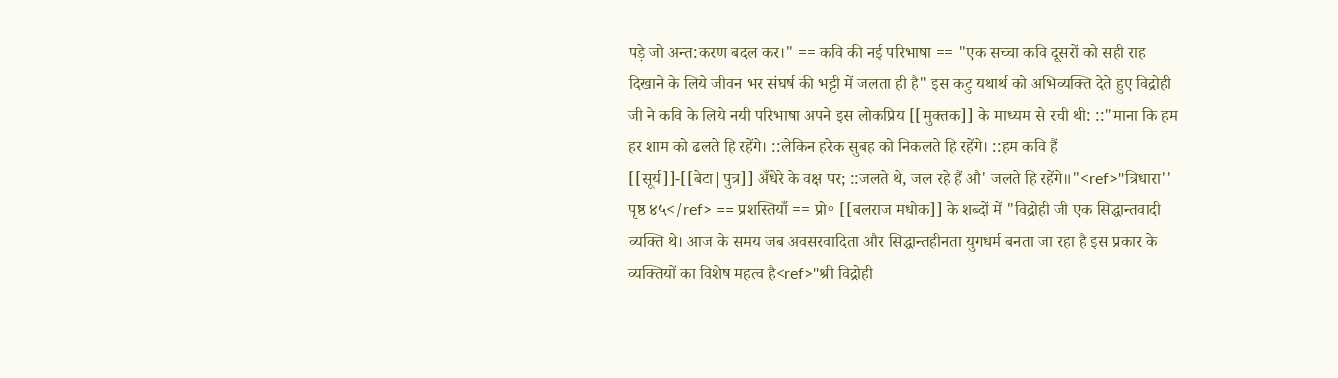पड़े जो अन्त:करण बदल कर।" == कवि की नई परिभाषा == "एक सच्चा कवि दूसरों को सही राह दिखाने के लिये जीवन भर संघर्ष की भट्टी में जलता ही है" इस कटु यथार्थ को अभिव्यक्ति देते हुए विद्रोही जी ने कवि के लिये नयी परिभाषा अपने इस लोकप्रिय [[मुक्तक]] के माध्यम से रची थी: ::"माना कि हम हर शाम को ढलते हि रहेंगे। ::लेकिन हरेक सुबह को निकलते हि रहेंगे। ::हम कवि हैं [[सूर्य]]-[[बेटा|पुत्र]] अँधेरे के वक्ष पर; ::जलते थे, जल रहे हैं औ' जलते हि रहेंगे॥"<ref>''त्रिधारा'' पृष्ठ ४५</ref> == प्रशस्तियाँ == प्रो॰ [[बलराज मधोक]] के शब्दों में "विद्रोही जी एक सिद्धान्तवादी व्यक्ति थे। आज के समय जब अवसरवादिता और सिद्धान्तहीनता युगधर्म बनता जा रहा है इस प्रकार के व्यक्तियों का विशेष महत्व है<ref>''श्री विद्रोही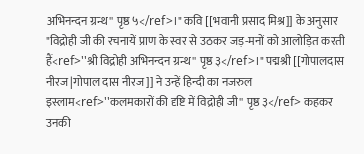अभिनन्दन ग्रन्थ'' पृष्ठ ५</ref>।" कवि [[भवानी प्रसाद मिश्र]] के अनुसार "विद्रोही जी की रचनायें प्राण के स्वर से उठकर जड़-मनों को आलोड़ित करती हैं<ref>''श्री विद्रोही अभिनन्दन ग्रन्थ'' पृष्ठ ३</ref>।" पद्मश्री [[गोपालदास नीरज|गोपाल दास नीरज]] ने उन्हें हिन्दी का नजरुल इस्लाम<ref>''कलमकारों की दृष्टि में विद्रोही जी'' पृष्ठ ३</ref> कहकर उनकी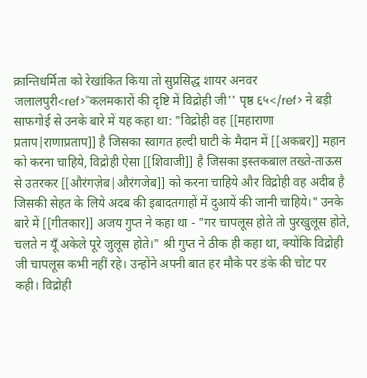क्रान्तिधर्मिता को रेखांकित किया तो सुप्रसिद्ध शायर अनवर जलालपुरी<ref>''कलमकारों की दृष्टि में विद्रोही जी'' पृष्ठ ६५</ref> ने बड़ी साफगोई से उनके बारे में यह कहा था: "विद्रोही वह [[महाराणा प्रताप|राणाप्रताप]] है जिसका स्वागत हल्दी घाटी के मैदान में [[अकबर]] महान को करना चाहिये, विद्रोही ऐसा [[शिवाजी]] है जिसका इस्तकबाल तख्ते-ताऊस से उतरकर [[औरंगज़ेब|औरंगजेब]] को करना चाहिये और विद्रोही वह अदीब है जिसकी सेहत के लिये अदब की इबादतगाहों में दुआयें की जानी चाहिये।" उनके बारे में [[गीतकार]] अजय गुप्त ने कहा था - "गर चापलूस होते तो पुरखुलूस होते, चलते न यूँ अकेले पूरे जुलूस होते।" श्री गुप्त ने ठीक ही कहा था, क्योंकि विद्रोही जी चापलूस कभी नहीं रहे। उन्होंने अपनी बात हर मौके पर डंके की चोट पर कही। विद्रोही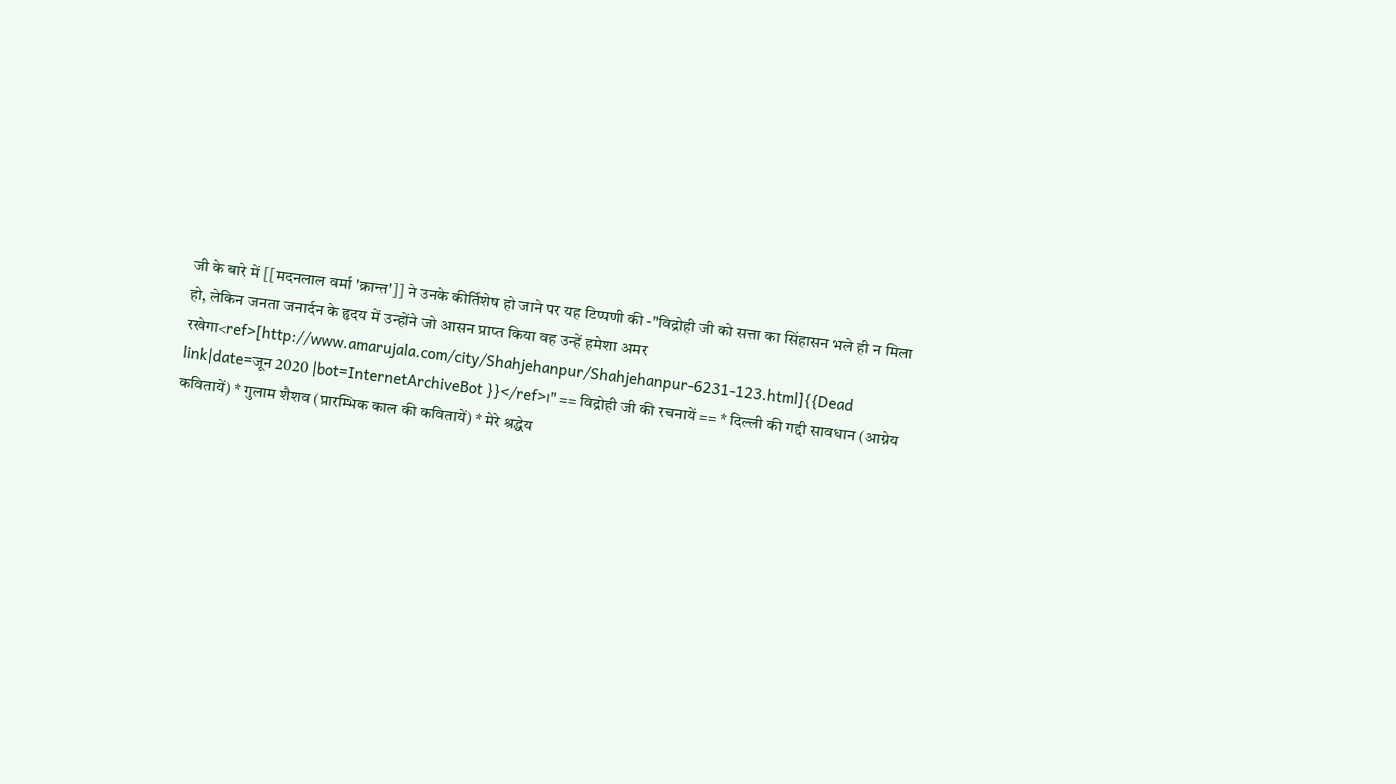जी के बारे में [[मदनलाल वर्मा 'क्रान्त']] ने उनके कीर्तिशेष हो जाने पर यह टिप्पणी की -"विद्रोही जी को सत्ता का सिंहासन भले ही न मिला हो, लेकिन जनता जनार्दन के हृदय में उन्होंने जो आसन प्राप्त किया वह उन्हें हमेशा अमर रखेगा<ref>[http://www.amarujala.com/city/Shahjehanpur/Shahjehanpur-6231-123.html]{{Dead link|date=जून 2020 |bot=InternetArchiveBot }}</ref>।" == विद्रोही जी की रचनायें == * दिल्ली की गद्दी सावधान (आग्नेय कवितायें) * गुलाम शैशव (प्रारम्भिक काल की कवितायें) * मेरे श्रद्धेय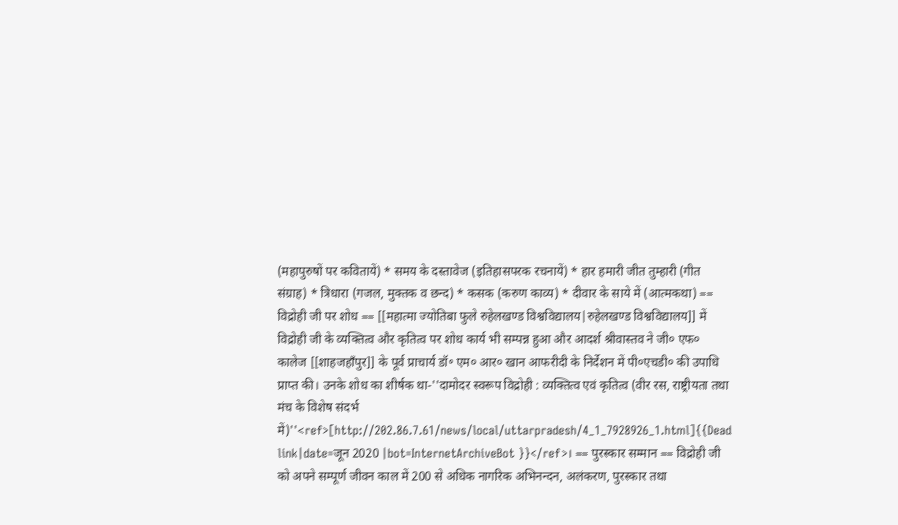(महापुरुषों पर कवितायें) * समय के दस्तावेज (इतिहासपरक रचनायें) * हार हमारी जीत तुम्हारी (गीत संग्राह) * त्रिधारा (गजल, मुक्तक व छन्द) * कसक (करुण काव्य) * दीवार के साये में (आत्मकथा) == विद्रोही जी पर शोध == [[महात्मा ज्योतिबा फुले रुहेलखण्ड विश्वविद्यालय|रुहेलखण्ड विश्वविद्यालय]] में विद्रोही जी के व्यक्तित्व और कृतित्व पर शोध कार्य भी सम्पन्न हुआ और आदर्श श्रीवास्तव ने जी० एफ० कालेज [[शाहजहाँपुर]] के पूर्व प्राचार्य डॉ॰ एम० आर० खान आफरीदी के निर्देशन में पी०एचडी० की उपाधि प्राप्त की। उनके शोध का शीर्षक था-''दामोदर स्वरूप विद्रोही : व्यक्तित्व एवं कृतित्व (वीर रस, राष्ट्रीयता तथा मंच के विशेष संदर्भ में)''<ref>[http://202.86.7.61/news/local/uttarpradesh/4_1_7928926_1.html]{{Dead link|date=जून 2020 |bot=InternetArchiveBot }}</ref>। == पुरस्कार सम्मान == विद्रोही जी को अपने सम्पूर्ण जीवन काल में 200 से अधिक नागरिक अभिनन्दन, अलंकरण, पुरस्कार तथा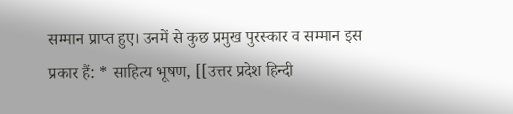सम्मान प्राप्त हुए। उनमें से कुछ प्रमुख पुरस्कार व सम्मान इस प्रकार हैं: * साहित्य भूषण, [[उत्तर प्रदेश हिन्दी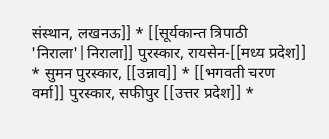संस्थान, लखनऊ]] * [[सूर्यकान्त त्रिपाठी 'निराला'|निराला]] पुरस्कार, रायसेन-[[मध्य प्रदेश]] * सुमन पुरस्कार, [[उन्नाव]] * [[भगवती चरण वर्मा]] पुरस्कार, सफीपुर [[उत्तर प्रदेश]] *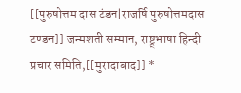[[पुरुषोत्तम दास टंडन|राजर्षि पुरुषोत्तमदास टण्डन]] जन्मशती सम्मान, राष्ट्र्भाषा हिन्दी प्रचार समिति,[[मुरादाबाद]] *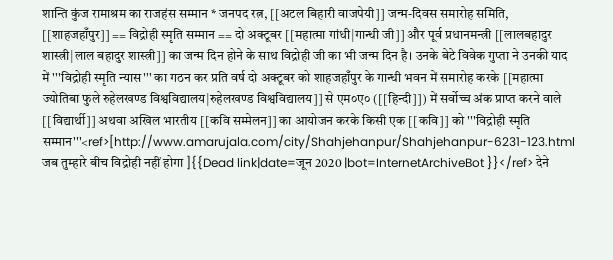शान्ति कुंज रामाश्रम का राजहंस सम्मान * जनपद रत्न, [[अटल बिहारी वाजपेयी]] जन्म-दिवस समारोह समिति, [[शाहजहाँपुर]] == विद्रोही स्मृति सम्मान == दो अक्टूबर [[महात्मा गांधी|गान्धी जी]] और पूर्व प्रधानमन्त्री [[लालबहादुर शास्त्री|लाल बहादुर शास्त्री]] का जन्म दिन होने के साथ विद्रोही जी का भी जन्म दिन है। उनके बेटे विवेक गुप्ता ने उनकी याद में '''विद्रोही स्मृति न्यास''' का गठन कर प्रति वर्ष दो अक्टूबर को शाहजहाँपुर के गान्धी भवन में समारोह करके [[महात्मा ज्योतिबा फुले रुहेलखण्ड विश्वविद्यालय|रुहेलखण्ड विश्वविद्यालय]] से एम०ए० ([[हिन्दी]]) में सर्वोच्च अंक प्राप्त करने वाले [[विद्यार्थी]] अथवा अखिल भारतीय [[कवि सम्मेलन]] का आयोजन करके किसी एक [[कवि]] को '''विद्रोही स्मृति सम्मान'''<ref>[http://www.amarujala.com/city/Shahjehanpur/Shahjehanpur-6231-123.html जब तुम्हारे बीच विद्रोही नहीं होगा ]{{Dead link|date=जून 2020 |bot=InternetArchiveBot }}</ref> देने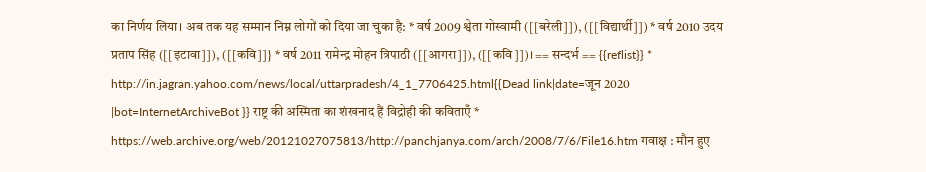का निर्णय लिया। अब तक यह सम्मान निम्न लोगों को दिया जा चुका है: * वर्ष 2009 श्वेता गोस्वामी ([[बरेली]]), ([[विद्यार्थी]]) * वर्ष 2010 उदय प्रताप सिंह ([[इटावा]]), ([[कवि]]} * वर्ष 2011 रामेन्द्र मोहन त्रिपाठी ([[आगरा]]), ([[कवि]])। == सन्दर्भ == {{reflist}} * http://in.jagran.yahoo.com/news/local/uttarpradesh/4_1_7706425.html{{Dead link|date=जून 2020 |bot=InternetArchiveBot }} राष्ट्र की अस्मिता का शंखनाद हैं विद्रोही की कविताएँ * https://web.archive.org/web/20121027075813/http://panchjanya.com/arch/2008/7/6/File16.htm गवाक्ष : मौन हुए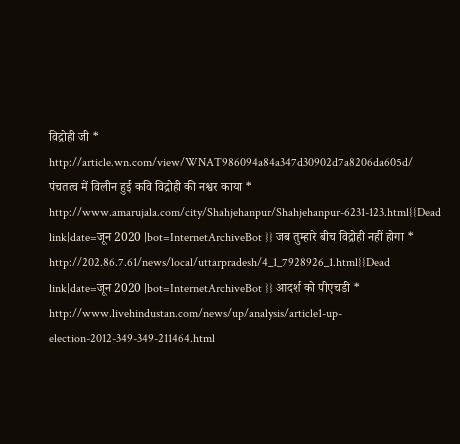विद्रोही जी * http://article.wn.com/view/WNAT986094a84a347d30902d7a8206da605d/ पंचतत्व में विलीन हुई कवि विद्रोही की नश्वर काया * http://www.amarujala.com/city/Shahjehanpur/Shahjehanpur-6231-123.html{{Dead link|date=जून 2020 |bot=InternetArchiveBot }} जब तुम्हारे बीच विद्रोही नहीं होगा * http://202.86.7.61/news/local/uttarpradesh/4_1_7928926_1.html{{Dead link|date=जून 2020 |bot=InternetArchiveBot }} आदर्श को पीएचडी * http://www.livehindustan.com/news/up/analysis/article1-up-election-2012-349-349-211464.html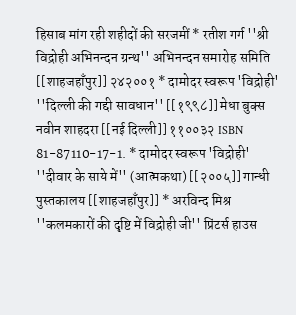हिसाब मांग रही शहीदों की सरजमीं * रतीश गर्ग ''श्री विद्रोही अभिनन्दन ग्रन्थ'' अभिनन्दन समारोह समिति [[शाहजहाँपुर]] २४२००१ * दामोदर स्वरूप 'विद्रोही' ''दिल्ली की गद्दी सावधान'' [[१९९८]] मेधा बुक्स नवीन शाहदरा [[नई दिल्ली]] ११००३२ ISBN 81-87110-17-1. * दामोदर स्वरूप 'विद्रोही' ''दीवार के साये में'' (आत्मकथा) [[२००५]] गान्धी पुस्तकालय [[शाहजहाँपुर]] * अरविन्द मिश्र ''कलमकारों की दृष्टि में विद्रोही जी'' प्रिंटर्स हाउस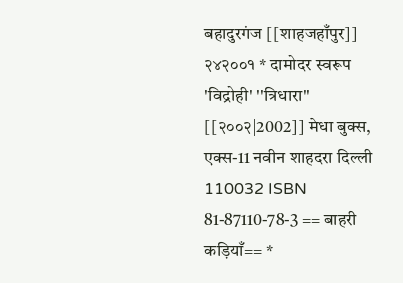बहादुरगंज [[शाहजहाँपुर]] २४२००१ * दामोदर स्वरूप 'विद्रोही' ''त्रिधारा'' [[२००२|2002]] मेधा बुक्स, एक्स-11 नवीन शाहदरा दिल्ली 110032 ISBN 81-87110-78-3 == बाहरी कड़ियाँ== *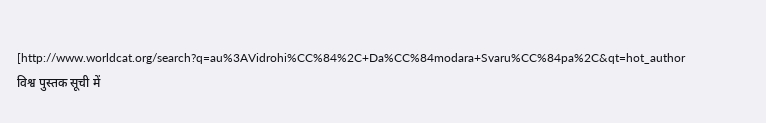[http://www.worldcat.org/search?q=au%3AVidrohi%CC%84%2C+Da%CC%84modara+Svaru%CC%84pa%2C&qt=hot_author विश्व पुस्तक सूची में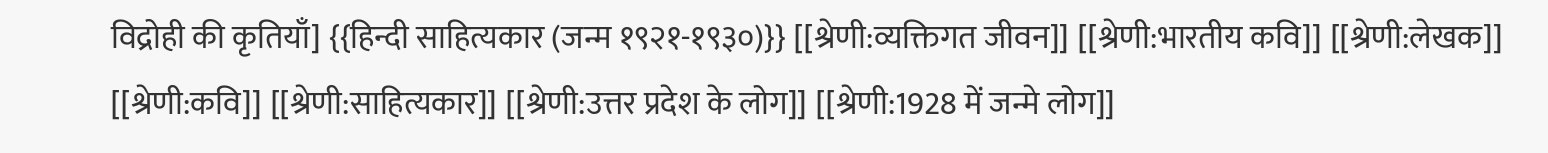विद्रोही की कृतियाँ] {{हिन्दी साहित्यकार (जन्म १९२१-१९३०)}} [[श्रेणी:व्यक्तिगत जीवन]] [[श्रेणी:भारतीय कवि]] [[श्रेणी:लेखक]] [[श्रेणी:कवि]] [[श्रेणी:साहित्यकार]] [[श्रेणी:उत्तर प्रदेश के लोग]] [[श्रेणी:1928 में जन्मे लोग]]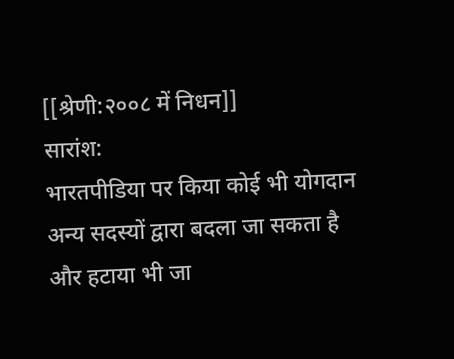[[श्रेणी:२००८ में निधन]]
सारांश:
भारतपीडिया पर किया कोई भी योगदान अन्य सदस्यों द्वारा बदला जा सकता है और हटाया भी जा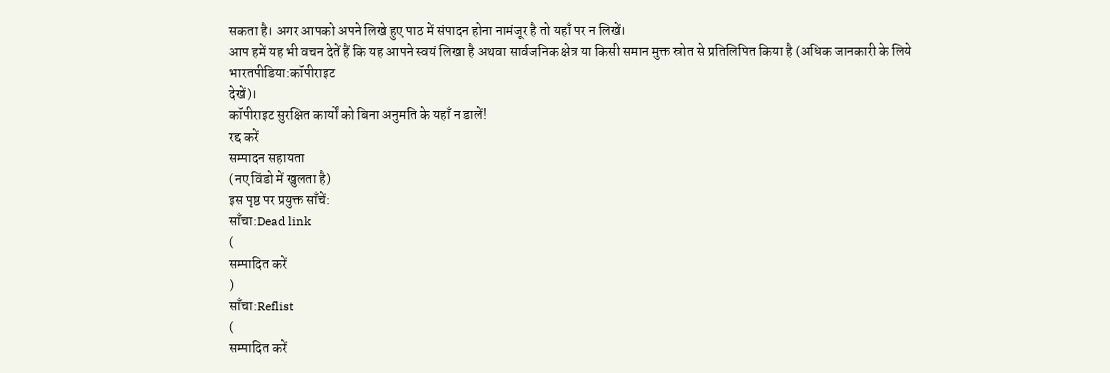सकता है। अगर आपको अपने लिखे हुए पाठ में संपादन होना नामंजूर है तो यहाँ पर न लिखें।
आप हमें यह भी वचन देतें हैं कि यह आपने स्वयं लिखा है अथवा सार्वजनिक क्षेत्र या किसी समान मुक्त स्रोत से प्रतिलिपित किया है (अधिक जानकारी के लिये
भारतपीडिया:कॉपीराइट
देखें)।
कॉपीराइट सुरक्षित कार्यों को बिना अनुमति के यहाँ न डालें!
रद्द करें
सम्पादन सहायता
(नए विंडो में खुलता है)
इस पृष्ठ पर प्रयुक्त साँचें:
साँचा:Dead link
(
सम्पादित करें
)
साँचा:Reflist
(
सम्पादित करें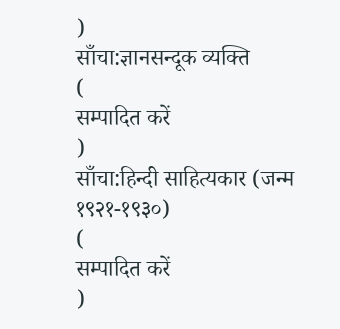)
साँचा:ज्ञानसन्दूक व्यक्ति
(
सम्पादित करें
)
साँचा:हिन्दी साहित्यकार (जन्म १९२१-१९३०)
(
सम्पादित करें
)